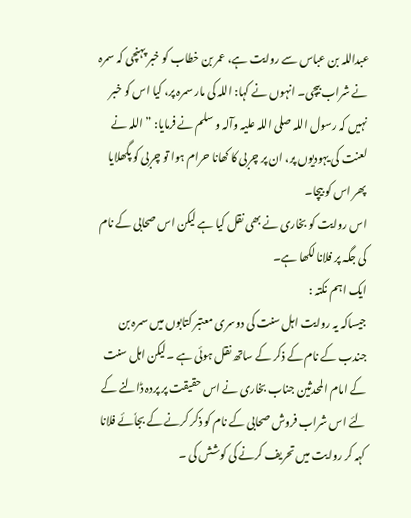عبداللہ بن عباس سے روایت ہے، عمر بن خطاب کو خبر پہنچی کہ سمرہ نے شراب بیچی۔ انہوں نے کہا: اللہ کی مار سمرہ پر، کیا اس کو خبر نہیں کہ رسول اللہ صلی اللہ علیہ وآلہ و سلم نے فرمایا: ”اللہ نے لعنت کی یہودیوں پر، ان پر چربی کا کھانا حرام ہوا تو چربی کو پگھلایا پھر اس کو بیچا۔
اس روایت کو بخاری نے بھی نقل کیا ہے لیکن اس صحابی کے نام کی جگہ پر فلانا لکھا ہے۔
ایک اہم نکتہ :
جیساکہ یہ روایت اہل سنت کی دوسری معتبر کتابوں میں سمرہ بن جندب کے نام کے ذکر کے ساتھ نقل ہوئی ہے ۔لیکن اہل سنت کے امام المحدثین جناب بخاری نے اس حقیقت پر پردہ ڈالنے کے لئے اس شراب فروش صحابی کے نام کو ذکر کرنے کے بجاٗئے فلانا کہہ کر روایت میں تحریف کرنے کی کوشش کی ۔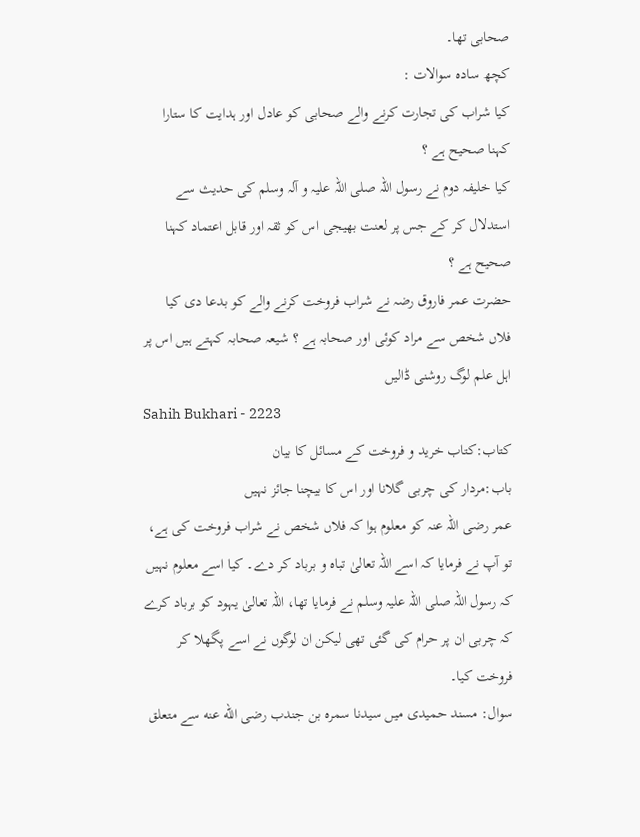صحابی تھا۔
کچھ سادہ سوالات :
کیا شراب کی تجارت کرنے والے صحابی کو عادل اور ہدایت کا ستارا کہنا صحیح ہے ؟
کیا خلیفہ دوم نے رسول اللہ صلی اللہ علیہ و آلہ وسلم کی حدیث سے استدلال کر کے جس پر لعنت بھیجی اس کو ثقہ اور قابل اعتماد کہنا صحیح ہے ؟
حضرت عمر فاروق رضہ نے شراب فروخت کرنے والے کو بدعا دی کیا فلاں شخص سے مراد کوئی اور صحابہ ہے ؟ شیعہ صحابہ کہتے ہیں اس پر اہل علم لوگ روشنی ڈالیں
Sahih Bukhari - 2223
کتاب:کتاب خرید و فروخت کے مسائل کا بیان
باب:مردار کی چربی گلانا اور اس کا بیچنا جائز نہیں
عمر رضی اللہ عنہ کو معلوم ہوا کہ فلاں شخص نے شراب فروخت کی ہے، تو آپ نے فرمایا کہ اسے اللہ تعالیٰ تباہ و برباد کر دے۔ کیا اسے معلوم نہیں کہ رسول اللہ صلی اللہ علیہ وسلم نے فرمایا تھا، اللہ تعالیٰ یہود کو برباد کرے کہ چربی ان پر حرام کی گئی تھی لیکن ان لوگوں نے اسے پگھلا کر فروخت کیا۔
سوال: مسند حمیدی میں سیدنا سمرہ بن جندب رضی الله عنه سے متعلق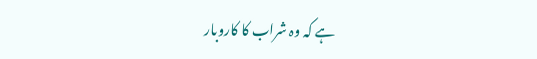ہے کہ وہ شراب کا کاروبار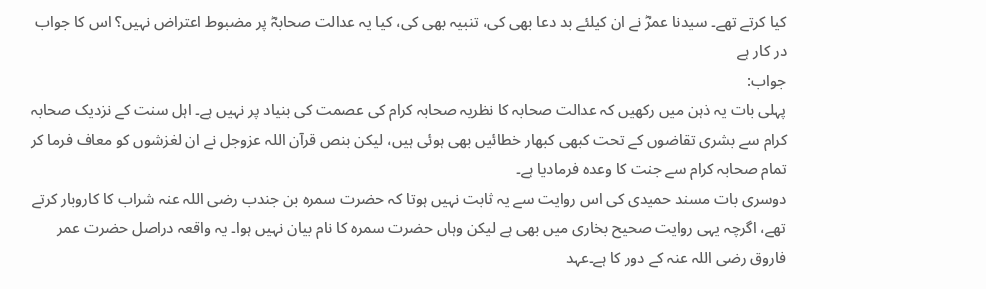کیا کرتے تھے۔ سیدنا عمرؓ نے ان کیلئے بد دعا بھی کی، تنبیہ بھی کی، کیا یہ عدالت صحابہؓ پر مضبوط اعتراض نہیں؟ اس کا جواب در کار ہے
جواب:
پہلی بات یہ ذہن میں رکھیں کہ عدالت صحابہ کا نظریہ صحابہ کرام کی عصمت کی بنیاد پر نہیں ہے۔ اہل سنت کے نزدیک صحابہ کرام سے بشری تقاضوں کے تحت کبھی کبھار خطائیں بھی ہوئی ہیں، لیکن بنص قرآن اللہ عزوجل نے ان لغزشوں کو معاف فرما کر تمام صحابہ کرام سے جنت کا وعدہ فرمادیا ہے۔
دوسری بات مسند حمیدی کی اس روایت سے یہ ثابت نہیں ہوتا کہ حضرت سمرہ بن جندب رضی اللہ عنہ شراب کا کاروبار کرتے تھے، اگرچہ یہی روایت صحیح بخاری میں بھی ہے لیکن وہاں حضرت سمرہ کا نام بیان نہیں ہوا۔ یہ واقعہ دراصل حضرت عمر فاروق رضی اللہ عنہ کے دور کا ہے۔عہد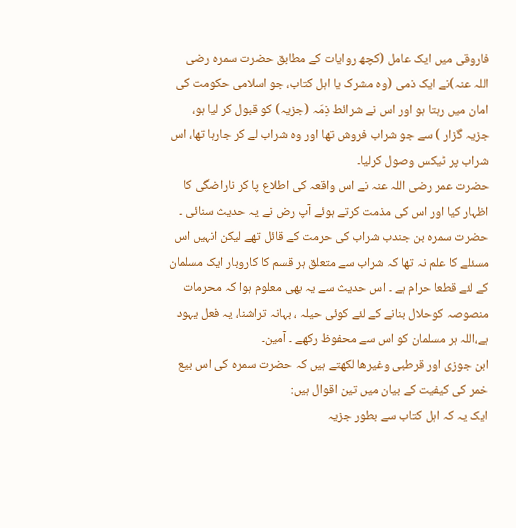فاروقی میں ایک عامل (کچھ روایات کے مطابق حضرت سمرہ رضی اللہ عنہ)نے ایک ذمی (وہ مشرک یا اہل کتاب، جو اسلامی حکومت کی امان میں رہتا ہو اور اس نے شرائط ذِمّہ (جزیہ) کو قبول کر لیا ہو، جزیہ گزار ) سے جو شراب فروش تھا اور وہ شراب لے کر جارہا تھا، اس شراب پر ٹیکس وصول کرلیا۔
حضرت عمر رضی اللہ عنہ نے اس واقعہ کی اطلاع پا کر ناراضگی کا اظہار کیا اور اس کی مذمت کرتے ہوئے آپ رض نے یہ حدیث سنائی ۔ حضرت سمرہ بن جندب شراب کی حرمت کے قائل تھے لیکن انہیں اس مسئلے کا علم نہ تھا کہ شراب سے متعلق ہر قسم کا کاروبار ایک مسلمان کے لئے قطعا حرام ہے ۔ اس حدیث سے یہ بھی معلوم ہوا کہ محرمات منصوصہ کوحلال بنانے کے لئے کوئی حیلہ ، بہانہ تراشنا، یہ فعل یہود ہے،اللہ ہر مسلمان کو اس سے محفوظ رکھے ۔ آمین۔
ابن جوزی اور قرطبی وغیرھا لکھتے ہیں کہ حضرت سمرہ کی اس بیع خمر کی کیفیت کے بیان میں تین اقوال ہیں:
ایک یہ کہ اہل کتاب سے بطور جزیہ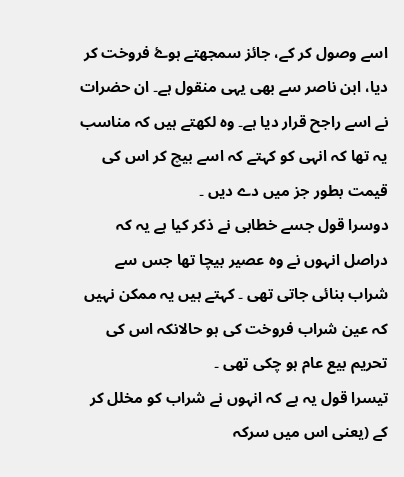اسے وصول کر کے، جائز سمجھتے ہوۓ فروخت کر دیا، ابن ناصر سے بھی یہی منقول ہے۔ ان حضرات نے اسے راجح قرار دیا ہے۔ وہ لکھتے ہیں کہ مناسب یہ تھا کہ انہی کو کہتے کہ اسے بیچ کر اس کی قیمت بطور جز میں دے دیں ۔
دوسرا قول جسے خطابی نے ذکر کیا ہے یہ کہ دراصل انہوں نے وہ عصیر بیچا تھا جس سے
شراب بنائی جاتی تھی ۔ کہتے ہیں یہ ممکن نہیں کہ عین شراب فروخت کی ہو حالانکہ اس کی تحریم بیع عام ہو چکی تھی ۔
تیسرا قول یہ ہے کہ انہوں نے شراب کو مخلل کر کے (یعنی اس میں سرکہ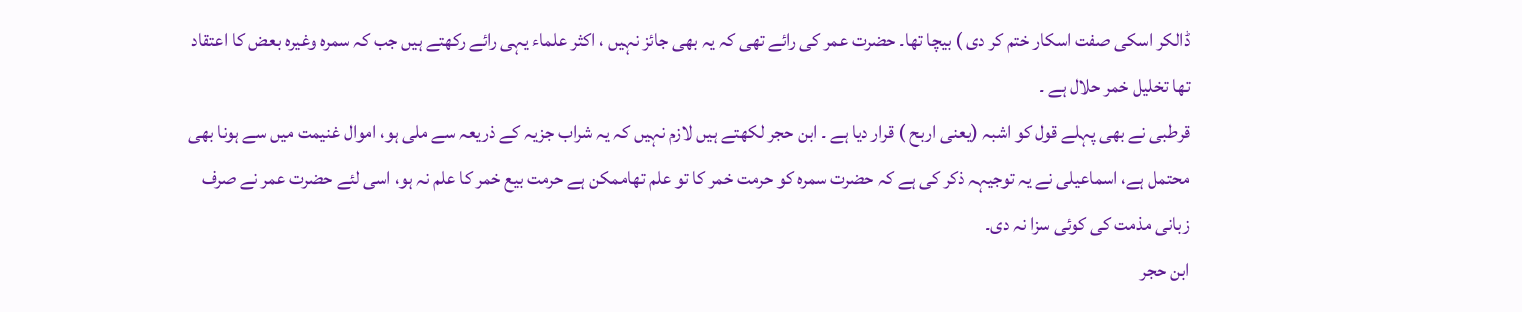ڈالکر اسکی صفت اسکار ختم کر دی ) بیچا تھا۔ حضرت عمر کی رائے تھی کہ یہ بھی جائز نہیں ، اکثر علماء یہی رائے رکھتے ہیں جب کہ سمرہ وغیرہ بعض کا اعتقاد تھا تخلیل خمر حلال ہے ۔
قرطبی نے بھی پہلے قول کو اشبہ (یعنی اربح ) قرار دیا ہے ۔ ابن حجر لکھتے ہیں لازم نہیں کہ یہ شراب جزیہ کے ذریعہ سے ملی ہو، اموال غنیمت میں سے ہونا بھی محتمل ہے، اسماعیلی نے یہ توجیہہ ذکر کی ہے کہ حضرت سمرہ کو حرمت خمر کا تو علم تھاممکن ہے حرمت بیع خمر کا علم نہ ہو، اسی لئے حضرت عمر نے صرف زبانی مذمت کی کوئی سزا نہ دی۔
ابن حجر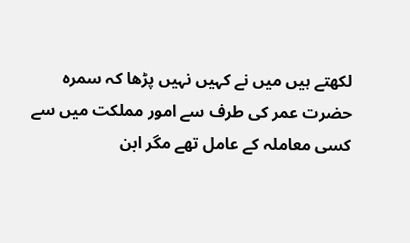لکھتے ہیں میں نے کہیں نہیں پڑھا کہ سمرہ حضرت عمر کی طرف سے امور مملکت میں سے کسی معاملہ کے عامل تھے مگر ابن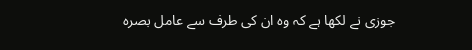جوزی نے لکھا ہے کہ وہ ان کی طرف سے عامل بصرہ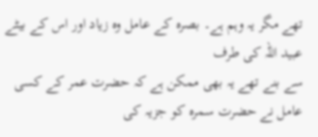تھے مگر یہ وہم ہے۔ بصرہ کے عامل وہ زیاد اور اس کے بیٹے عبید اللہ کی طرف
سے بنے تھے یہ بھی ممکن ہے کہ حضرت عمر کے کسی عامل نے حضرت سمرہ کو جزیہ کی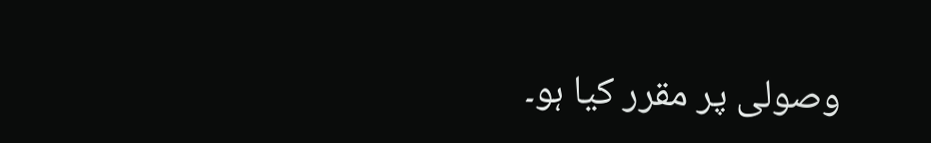وصولی پر مقرر کیا ہو۔